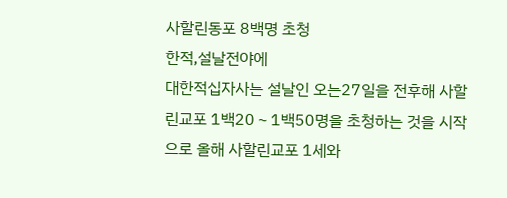사할린동포 8백명 초청
한적,설날전야에
대한적십자사는 설날인 오는27일을 전후해 사할린교포 1백20∼1백50명을 초청하는 것을 시작으로 올해 사할린교포 1세와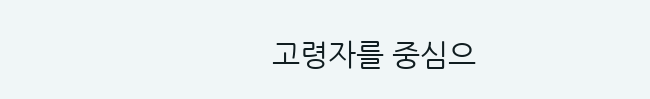고령자를 중심으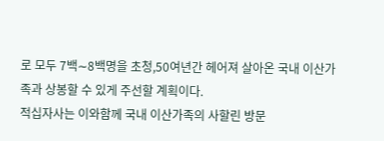로 모두 7백∼8백명을 초청,50여년간 헤어져 살아온 국내 이산가족과 상봉할 수 있게 주선할 계획이다.
적십자사는 이와함께 국내 이산가족의 사할린 방문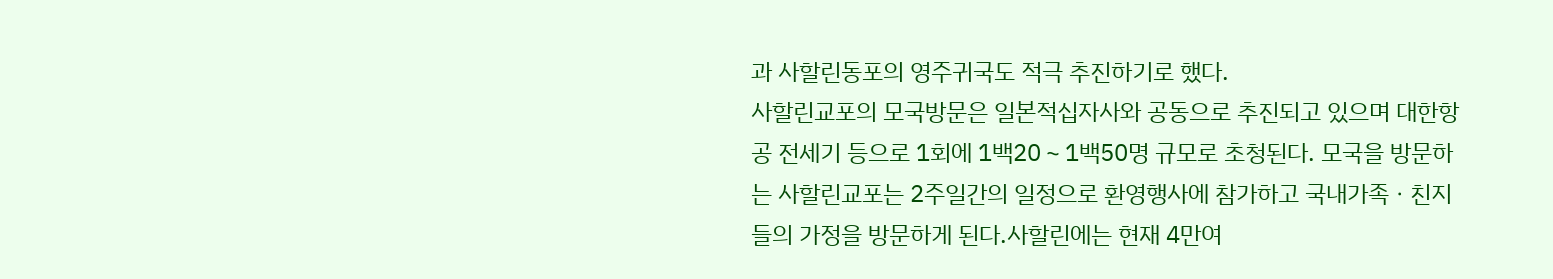과 사할린동포의 영주귀국도 적극 추진하기로 했다.
사할린교포의 모국방문은 일본적십자사와 공동으로 추진되고 있으며 대한항공 전세기 등으로 1회에 1백20∼1백50명 규모로 초청된다. 모국을 방문하는 사할린교포는 2주일간의 일정으로 환영행사에 참가하고 국내가족ㆍ친지들의 가정을 방문하게 된다.사할린에는 현재 4만여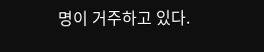명이 거주하고 있다.